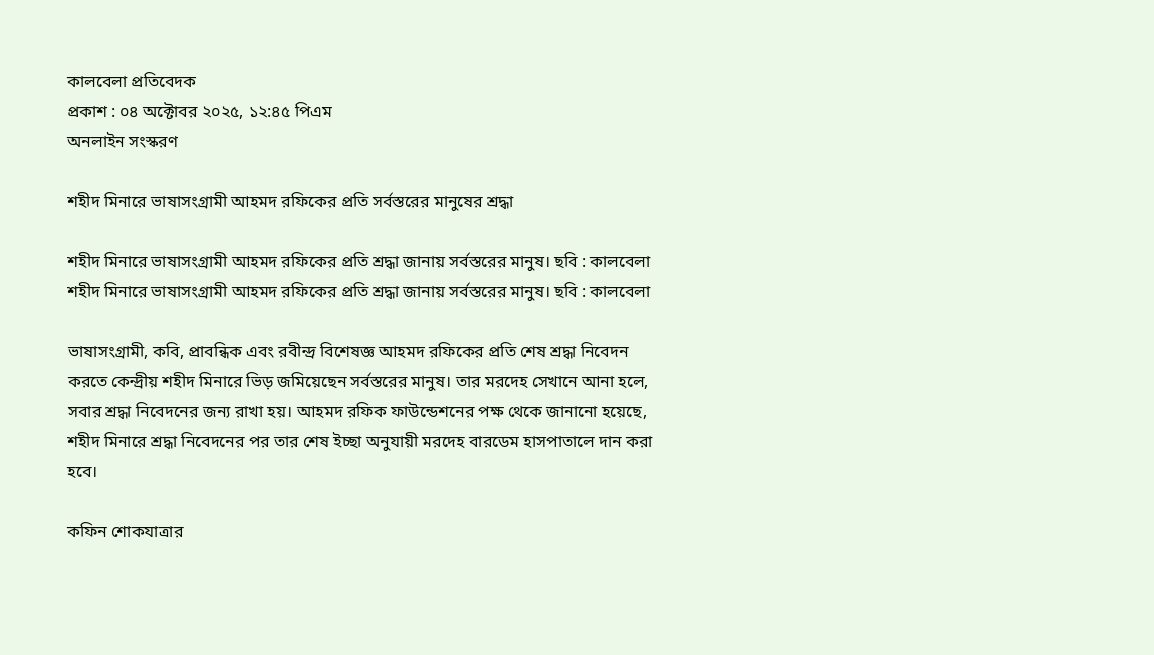কালবেলা প্রতিবেদক
প্রকাশ : ০৪ অক্টোবর ২০২৫, ১২:৪৫ পিএম
অনলাইন সংস্করণ

শহীদ মিনারে ভাষাসংগ্রামী আহমদ রফিকের প্রতি সর্বস্তরের মানুষের শ্রদ্ধা

শহীদ মিনারে ভাষাসংগ্রামী আহমদ রফিকের প্রতি শ্রদ্ধা জানায় সর্বস্তরের মানুষ। ছবি : কালবেলা
শহীদ মিনারে ভাষাসংগ্রামী আহমদ রফিকের প্রতি শ্রদ্ধা জানায় সর্বস্তরের মানুষ। ছবি : কালবেলা

ভাষাসংগ্রামী, কবি, প্রাবন্ধিক এবং রবীন্দ্র বিশেষজ্ঞ আহমদ রফিকের প্রতি শেষ শ্রদ্ধা নিবেদন করতে কেন্দ্রীয় শহীদ মিনারে ভিড় জমিয়েছেন সর্বস্তরের মানুষ। তার মরদেহ সেখানে আনা হলে, সবার শ্রদ্ধা নিবেদনের জন্য রাখা হয়। আহমদ রফিক ফাউন্ডেশনের পক্ষ থেকে জানানো হয়েছে, শহীদ মিনারে শ্রদ্ধা নিবেদনের পর তার শেষ ইচ্ছা অনুযায়ী মরদেহ বারডেম হাসপাতালে দান করা হবে।

কফিন শোকযাত্রার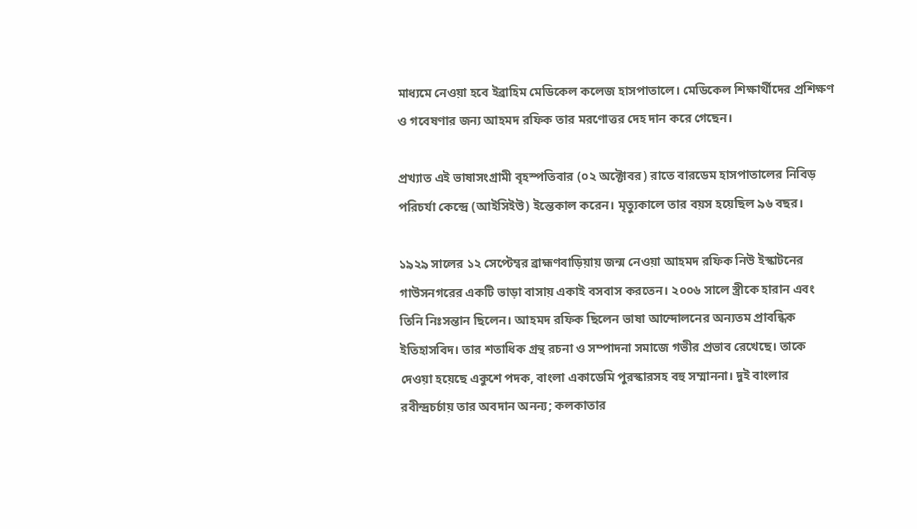মাধ্যমে নেওয়া হবে ইব্রাহিম মেডিকেল কলেজ হাসপাতালে। মেডিকেল শিক্ষার্থীদের প্রশিক্ষণ ও গবেষণার জন্য আহমদ রফিক তার মরণোত্তর দেহ দান করে গেছেন।

প্রখ্যাত এই ভাষাসংগ্রামী বৃহস্পতিবার (০২ অক্টোবর) রাতে বারডেম হাসপাতালের নিবিড় পরিচর্যা কেন্দ্রে (আইসিইউ) ইন্তেকাল করেন। মৃত্যুকালে তার বয়স হয়েছিল ৯৬ বছর।

১৯২৯ সালের ১২ সেপ্টেম্বর ব্রাহ্মণবাড়িয়ায় জন্ম নেওয়া আহমদ রফিক নিউ ইস্কাটনের গাউসনগরের একটি ভাড়া বাসায় একাই বসবাস করতেন। ২০০৬ সালে স্ত্রীকে হারান এবং তিনি নিঃসন্তান ছিলেন। আহমদ রফিক ছিলেন ভাষা আন্দোলনের অন্যতম প্রাবন্ধিক ইতিহাসবিদ। তার শতাধিক গ্রন্থ রচনা ও সম্পাদনা সমাজে গভীর প্রভাব রেখেছে। তাকে দেওয়া হয়েছে একুশে পদক, বাংলা একাডেমি পুরস্কারসহ বহু সম্মাননা। দুই বাংলার রবীন্দ্রচর্চায় তার অবদান অনন্য; কলকাতার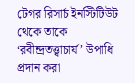টেগর রিসার্চ ইনস্টিটিউট থেকে তাকে ‘রবীন্দ্রতত্ত্বাচার্য’ উপাধি প্রদান করা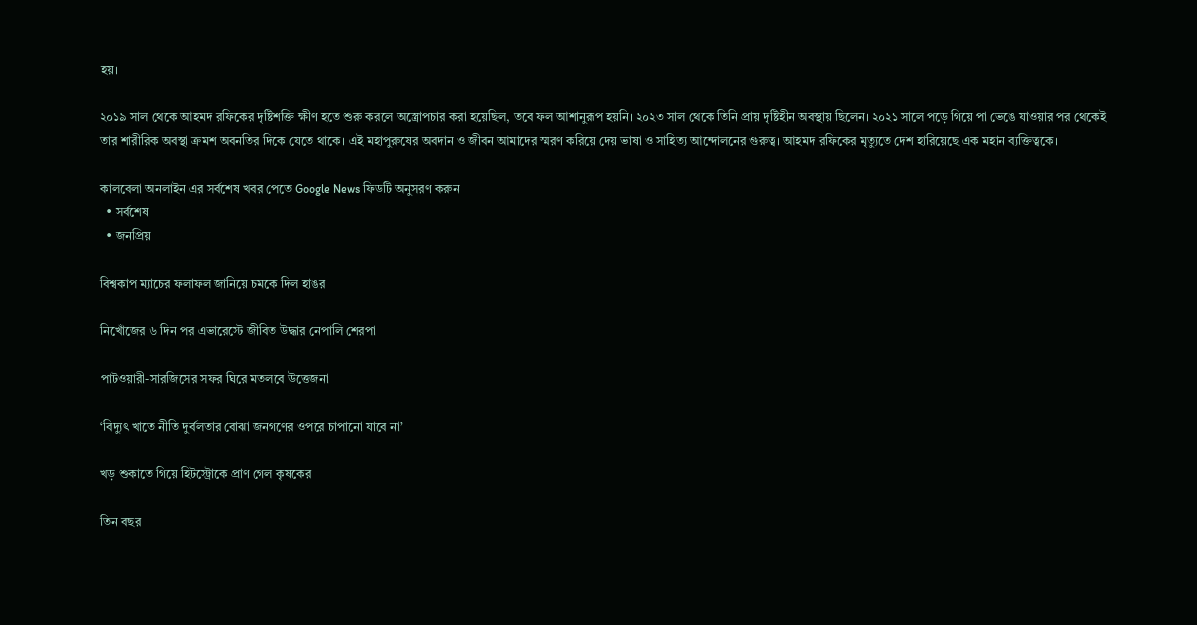হয়।

২০১৯ সাল থেকে আহমদ রফিকের দৃষ্টিশক্তি ক্ষীণ হতে শুরু করলে অস্ত্রোপচার করা হয়েছিল, তবে ফল আশানুরূপ হয়নি। ২০২৩ সাল থেকে তিনি প্রায় দৃষ্টিহীন অবস্থায় ছিলেন। ২০২১ সালে পড়ে গিয়ে পা ভেঙে যাওয়ার পর থেকেই তার শারীরিক অবস্থা ক্রমশ অবনতির দিকে যেতে থাকে। এই মহাপুরুষের অবদান ও জীবন আমাদের স্মরণ করিয়ে দেয় ভাষা ও সাহিত্য আন্দোলনের গুরুত্ব। আহমদ রফিকের মৃত্যুতে দেশ হারিয়েছে এক মহান ব্যক্তিত্বকে।

কালবেলা অনলাইন এর সর্বশেষ খবর পেতে Google News ফিডটি অনুসরণ করুন
  • সর্বশেষ
  • জনপ্রিয়

বিশ্বকাপ ম্যাচের ফলাফল জানিয়ে চমকে দিল হাঙর

নিখোঁজের ৬ দিন পর এভারেস্টে জীবিত উদ্ধার নেপালি শেরপা

পাটওয়ারী-সারজিসের সফর ঘিরে মতলবে উত্তেজনা

‘বিদ্যুৎ খাতে নীতি দুর্বলতার বোঝা জনগণের ওপরে চাপানো যাবে না’

খড় শুকাতে গিয়ে হিটস্ট্রোকে প্রাণ গেল কৃষকের

তিন বছর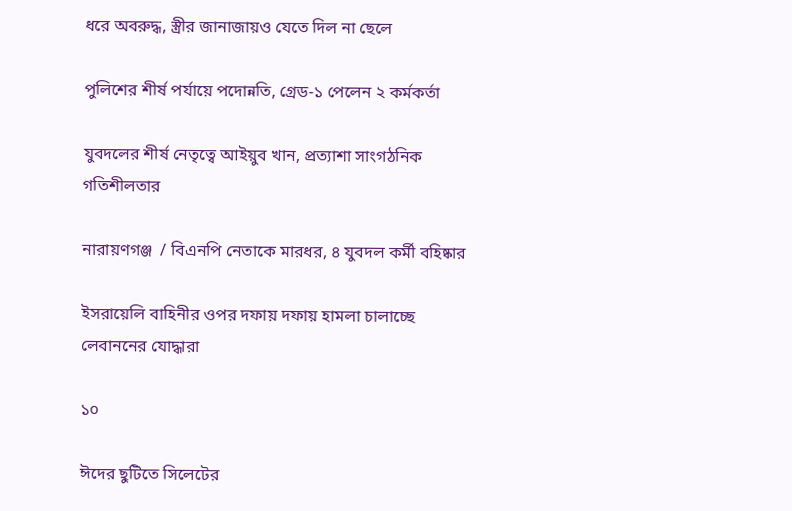ধরে অবরুদ্ধ, স্ত্রীর জানাজায়ও যেতে দিল না ছেলে

পুলিশের শীর্ষ পর্যায়ে পদোন্নতি, গ্রেড-১ পেলেন ২ কর্মকর্তা

যুবদলের শীর্ষ নেতৃত্বে আইয়ুব খান, প্রত্যাশা সাংগঠনিক গতিশীলতার

নারায়ণগঞ্জ  / বিএনপি নেতাকে মারধর, ৪ যুবদল কর্মী বহিষ্কার

ইসরায়েলি বাহিনীর ওপর দফায় দফায় হামলা চালাচ্ছে লেবাননের যোদ্ধারা

১০

ঈদের ছুটিতে সিলেটের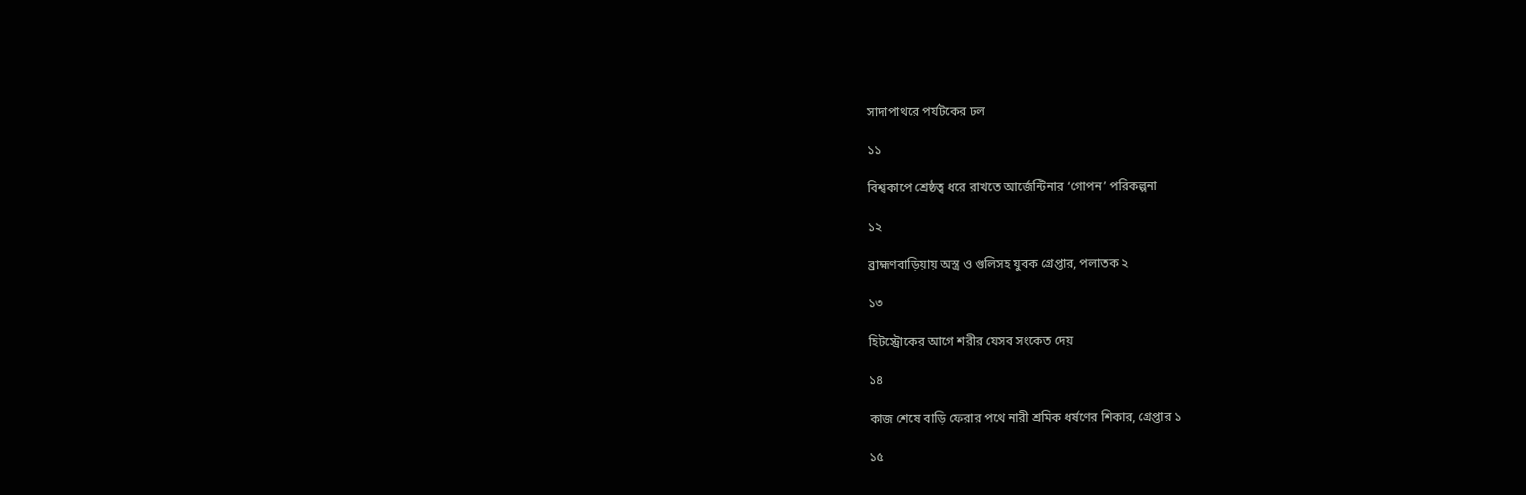সাদাপাথরে পর্যটকের ঢল

১১

বিশ্বকাপে শ্রেষ্ঠত্ব ধরে রাখতে আর্জেন্টিনার ‘গোপন’ পরিকল্পনা

১২

ব্রাহ্মণবাড়িয়ায় অস্ত্র ও গুলিসহ যুবক গ্রেপ্তার, পলাতক ২

১৩

হিটস্ট্রোকের আগে শরীর যেসব সংকেত দেয়

১৪

কাজ শেষে বাড়ি ফেরার পথে নারী শ্রমিক ধর্ষণের শিকার, গ্রেপ্তার ১

১৫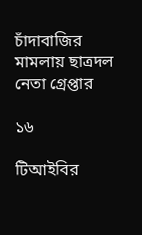চাঁদাবাজির মামলায় ছাত্রদল নেতা গ্রেপ্তার

১৬

টিআইবির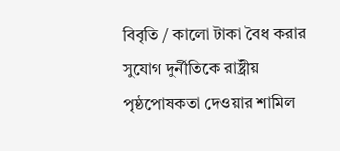বিবৃতি / কালো টাকা বৈধ করার সুযোগ দুর্নীতিকে রাষ্ট্রীয় পৃষ্ঠপোষকতা দেওয়ার শামিল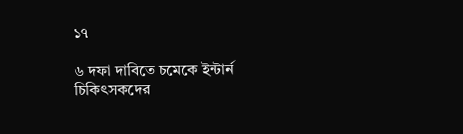১৭

৬ দফা দাবিতে চমেকে ইন্টার্ন চিকিৎসকদের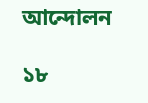আন্দোলন

১৮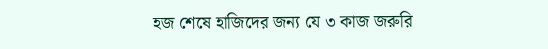হজ শেষে হাজিদের জন্য যে ৩ কাজ জরুরি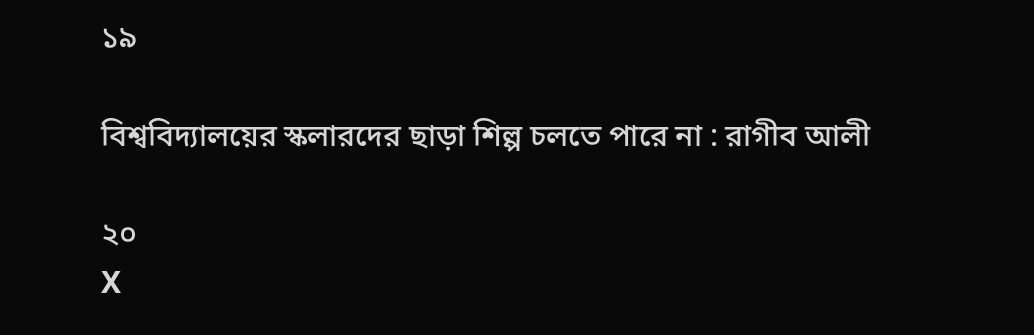১৯

বিশ্ববিদ্যালয়ের স্কলারদের ছাড়া শিল্প চলতে পারে না : রাগীব আলী

২০
X